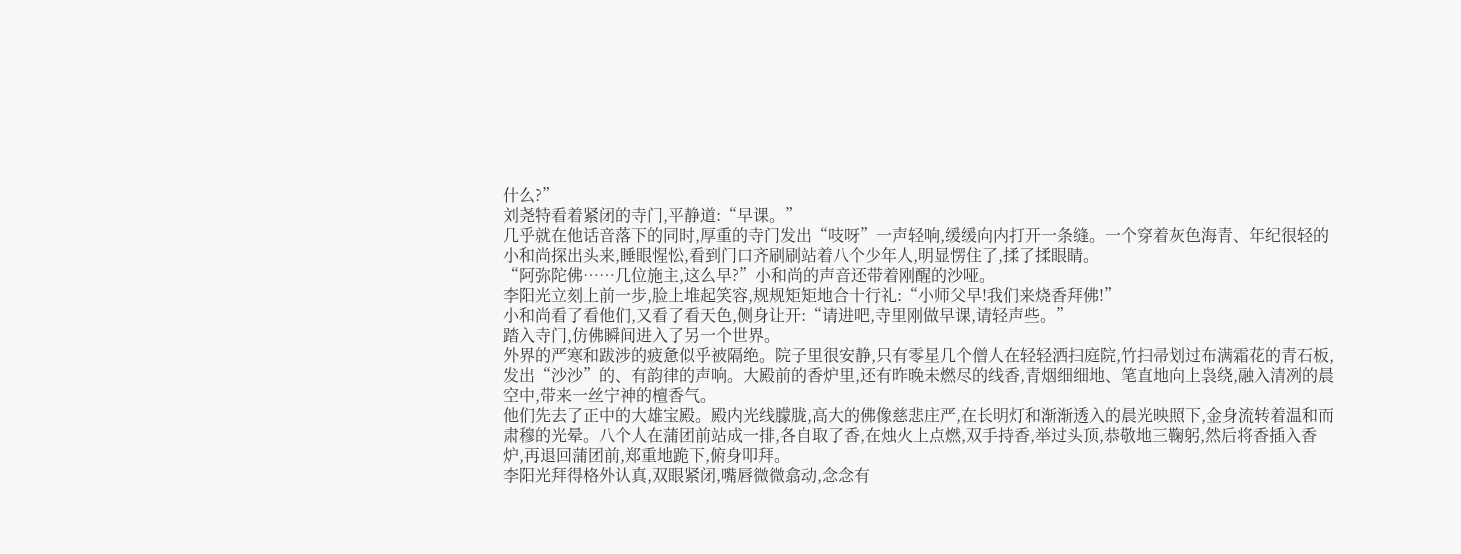什么?”
刘尧特看着紧闭的寺门,平静道:“早课。”
几乎就在他话音落下的同时,厚重的寺门发出“吱呀”一声轻响,缓缓向内打开一条缝。一个穿着灰色海青、年纪很轻的小和尚探出头来,睡眼惺忪,看到门口齐刷刷站着八个少年人,明显愣住了,揉了揉眼睛。
“阿弥陀佛……几位施主,这么早?”小和尚的声音还带着刚醒的沙哑。
李阳光立刻上前一步,脸上堆起笑容,规规矩矩地合十行礼:“小师父早!我们来烧香拜佛!”
小和尚看了看他们,又看了看天色,侧身让开:“请进吧,寺里刚做早课,请轻声些。”
踏入寺门,仿佛瞬间进入了另一个世界。
外界的严寒和跋涉的疲惫似乎被隔绝。院子里很安静,只有零星几个僧人在轻轻洒扫庭院,竹扫帚划过布满霜花的青石板,发出“沙沙”的、有韵律的声响。大殿前的香炉里,还有昨晚未燃尽的线香,青烟细细地、笔直地向上袅绕,融入清冽的晨空中,带来一丝宁神的檀香气。
他们先去了正中的大雄宝殿。殿内光线朦胧,高大的佛像慈悲庄严,在长明灯和渐渐透入的晨光映照下,金身流转着温和而肃穆的光晕。八个人在蒲团前站成一排,各自取了香,在烛火上点燃,双手持香,举过头顶,恭敬地三鞠躬,然后将香插入香炉,再退回蒲团前,郑重地跪下,俯身叩拜。
李阳光拜得格外认真,双眼紧闭,嘴唇微微翕动,念念有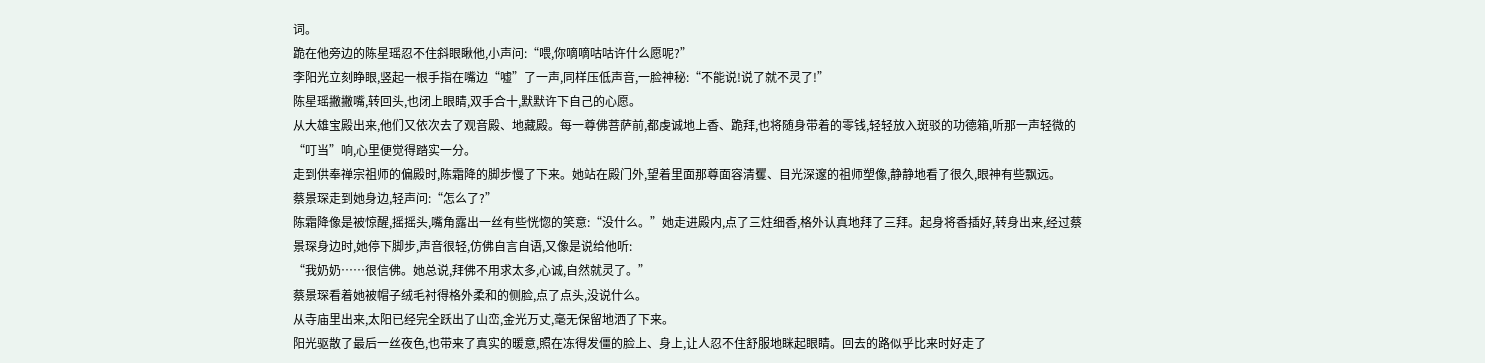词。
跪在他旁边的陈星瑶忍不住斜眼瞅他,小声问:“喂,你嘀嘀咕咕许什么愿呢?”
李阳光立刻睁眼,竖起一根手指在嘴边“嘘”了一声,同样压低声音,一脸神秘:“不能说!说了就不灵了!”
陈星瑶撇撇嘴,转回头,也闭上眼睛,双手合十,默默许下自己的心愿。
从大雄宝殿出来,他们又依次去了观音殿、地藏殿。每一尊佛菩萨前,都虔诚地上香、跪拜,也将随身带着的零钱,轻轻放入斑驳的功德箱,听那一声轻微的“叮当”响,心里便觉得踏实一分。
走到供奉禅宗祖师的偏殿时,陈霜降的脚步慢了下来。她站在殿门外,望着里面那尊面容清矍、目光深邃的祖师塑像,静静地看了很久,眼神有些飘远。
蔡景琛走到她身边,轻声问:“怎么了?”
陈霜降像是被惊醒,摇摇头,嘴角露出一丝有些恍惚的笑意:“没什么。”她走进殿内,点了三炷细香,格外认真地拜了三拜。起身将香插好,转身出来,经过蔡景琛身边时,她停下脚步,声音很轻,仿佛自言自语,又像是说给他听:
“我奶奶……很信佛。她总说,拜佛不用求太多,心诚,自然就灵了。”
蔡景琛看着她被帽子绒毛衬得格外柔和的侧脸,点了点头,没说什么。
从寺庙里出来,太阳已经完全跃出了山峦,金光万丈,毫无保留地洒了下来。
阳光驱散了最后一丝夜色,也带来了真实的暖意,照在冻得发僵的脸上、身上,让人忍不住舒服地眯起眼睛。回去的路似乎比来时好走了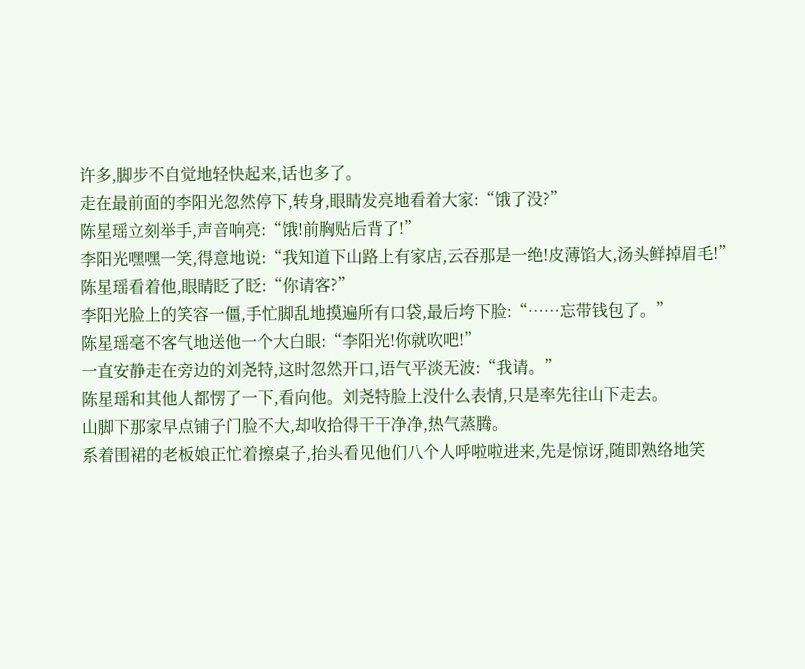许多,脚步不自觉地轻快起来,话也多了。
走在最前面的李阳光忽然停下,转身,眼睛发亮地看着大家:“饿了没?”
陈星瑶立刻举手,声音响亮:“饿!前胸贴后背了!”
李阳光嘿嘿一笑,得意地说:“我知道下山路上有家店,云吞那是一绝!皮薄馅大,汤头鲜掉眉毛!”
陈星瑶看着他,眼睛眨了眨:“你请客?”
李阳光脸上的笑容一僵,手忙脚乱地摸遍所有口袋,最后垮下脸:“……忘带钱包了。”
陈星瑶毫不客气地送他一个大白眼:“李阳光!你就吹吧!”
一直安静走在旁边的刘尧特,这时忽然开口,语气平淡无波:“我请。”
陈星瑶和其他人都愣了一下,看向他。刘尧特脸上没什么表情,只是率先往山下走去。
山脚下那家早点铺子门脸不大,却收拾得干干净净,热气蒸腾。
系着围裙的老板娘正忙着擦桌子,抬头看见他们八个人呼啦啦进来,先是惊讶,随即熟络地笑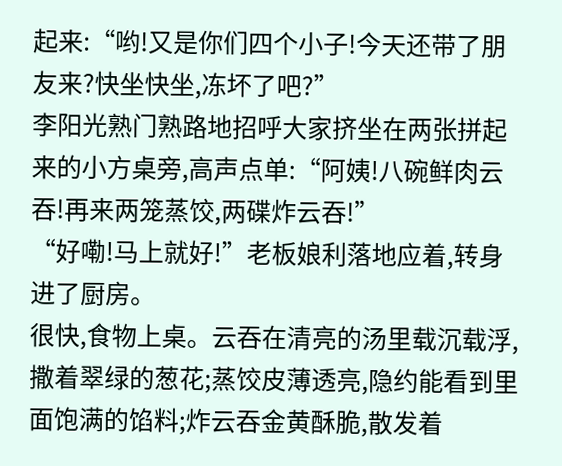起来:“哟!又是你们四个小子!今天还带了朋友来?快坐快坐,冻坏了吧?”
李阳光熟门熟路地招呼大家挤坐在两张拼起来的小方桌旁,高声点单:“阿姨!八碗鲜肉云吞!再来两笼蒸饺,两碟炸云吞!”
“好嘞!马上就好!”老板娘利落地应着,转身进了厨房。
很快,食物上桌。云吞在清亮的汤里载沉载浮,撒着翠绿的葱花;蒸饺皮薄透亮,隐约能看到里面饱满的馅料;炸云吞金黄酥脆,散发着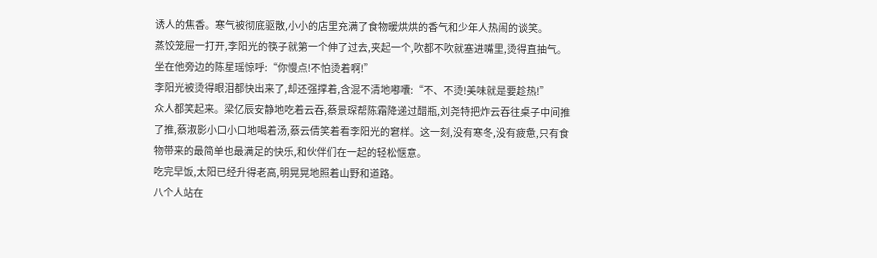诱人的焦香。寒气被彻底驱散,小小的店里充满了食物暖烘烘的香气和少年人热闹的谈笑。
蒸饺笼屉一打开,李阳光的筷子就第一个伸了过去,夹起一个,吹都不吹就塞进嘴里,烫得直抽气。
坐在他旁边的陈星瑶惊呼:“你慢点!不怕烫着啊!”
李阳光被烫得眼泪都快出来了,却还强撑着,含混不清地嘟囔:“不、不烫!美味就是要趁热!”
众人都笑起来。梁亿辰安静地吃着云吞,蔡景琛帮陈霜降递过醋瓶,刘尧特把炸云吞往桌子中间推了推,蔡淑影小口小口地喝着汤,蔡云倩笑着看李阳光的窘样。这一刻,没有寒冬,没有疲惫,只有食物带来的最简单也最满足的快乐,和伙伴们在一起的轻松惬意。
吃完早饭,太阳已经升得老高,明晃晃地照着山野和道路。
八个人站在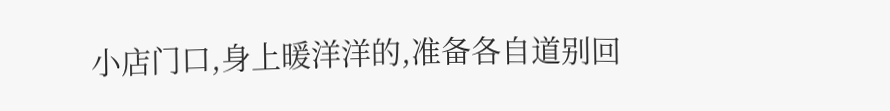小店门口,身上暖洋洋的,准备各自道别回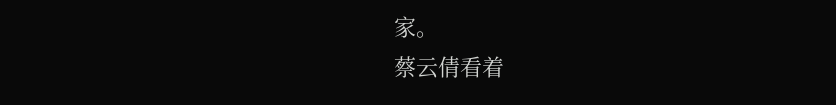家。
蔡云倩看着